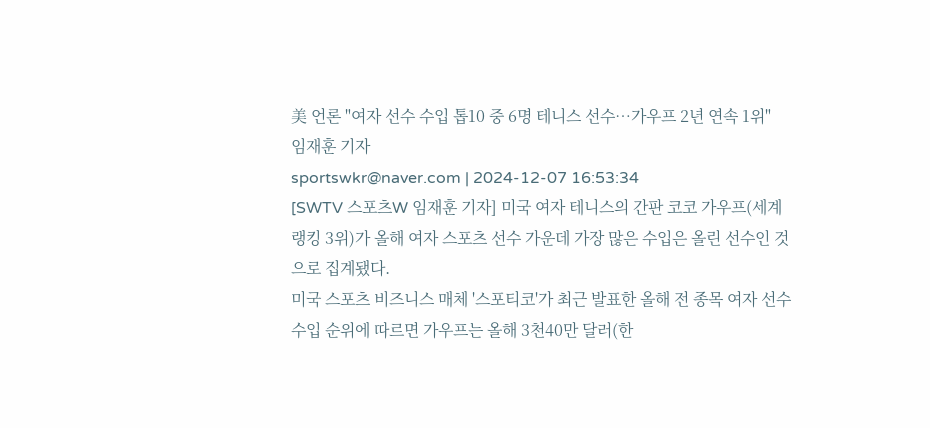美 언론 "여자 선수 수입 톱10 중 6명 테니스 선수…가우프 2년 연속 1위"
임재훈 기자
sportswkr@naver.com | 2024-12-07 16:53:34
[SWTV 스포츠W 임재훈 기자] 미국 여자 테니스의 간판 코코 가우프(세계 랭킹 3위)가 올해 여자 스포츠 선수 가운데 가장 많은 수입은 올린 선수인 것으로 집계됐다.
미국 스포츠 비즈니스 매체 '스포티코'가 최근 발표한 올해 전 종목 여자 선수 수입 순위에 따르면 가우프는 올해 3천40만 달러(한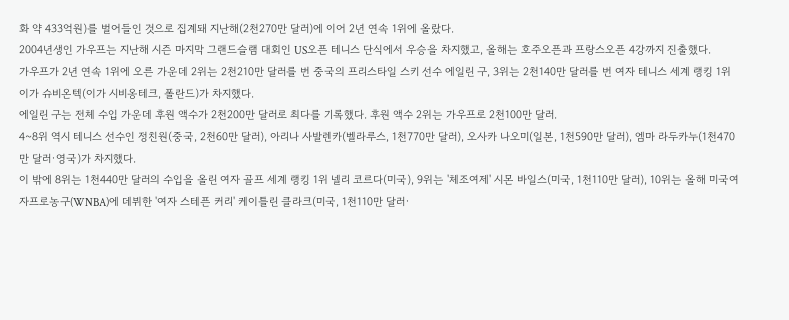화 약 433억원)를 벌어들인 것으로 집계돼 지난해(2천270만 달러)에 이어 2년 연속 1위에 올랐다.
2004년생인 가우프는 지난해 시즌 마지막 그랜드슬램 대회인 US오픈 테니스 단식에서 우승을 차지했고, 올해는 호주오픈과 프랑스오픈 4강까지 진출했다.
가우프가 2년 연속 1위에 오른 가운데 2위는 2천210만 달러를 번 중국의 프리스타일 스키 선수 에일린 구, 3위는 2천140만 달러를 번 여자 테니스 세계 랭킹 1위 이가 슈비온텍(이가 시비옹테크, 폴란드)가 차지했다.
에일린 구는 전체 수입 가운데 후원 액수가 2천200만 달러로 최다를 기록했다. 후원 액수 2위는 가우프로 2천100만 달러.
4~8위 역시 테니스 선수인 정친원(중국, 2천60만 달러), 아리나 사발렌카(벨라루스, 1천770만 달러), 오사카 나오미(일본, 1천590만 달러), 엠마 라두카누(1천470만 달러·영국)가 차지했다.
이 밖에 8위는 1천440만 달러의 수입을 올린 여자 골프 세계 랭킹 1위 넬리 코르다(미국), 9위는 '체조여제' 시몬 바일스(미국, 1천110만 달러), 10위는 올해 미국여자프로농구(WNBA)에 데뷔한 '여자 스테픈 커리' 케이틀린 클라크(미국, 1천110만 달러·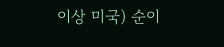이상 미국) 순이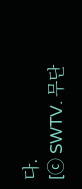다.
[ⓒ SWTV. 무단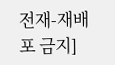전재-재배포 금지]